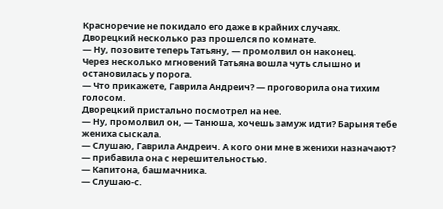Красноречие не покидало его даже в крайних случаях.
Дворецкий несколько раз прошелся по комнате.
— Ну, позовите теперь Татьяну, — промолвил он наконец.
Через несколько мгновений Татьяна вошла чуть слышно и остановилась у порога.
— Что прикажете, Гаврила Андреич? — проговорила она тихим голосом.
Дворецкий пристально посмотрел на нее.
— Ну, промолвил он, — Танюша, хочешь замуж идти? Барыня тебе жениха сыскала.
— Слушаю, Гаврила Андреич. А кого они мне в женихи назначают? — прибавила она с нерешительностью.
— Капитона, башмачника.
— Слушаю-с.